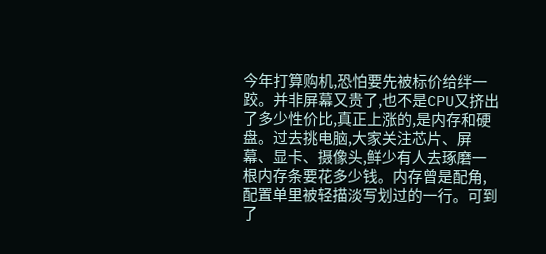今年打算购机,恐怕要先被标价给绊一跤。并非屏幕又贵了,也不是CPU又挤出了多少性价比,真正上涨的,是内存和硬盘。过去挑电脑,大家关注芯片、屏幕、显卡、摄像头,鲜少有人去琢磨一根内存条要花多少钱。内存曾是配角,配置单里被轻描淡写划过的一行。可到了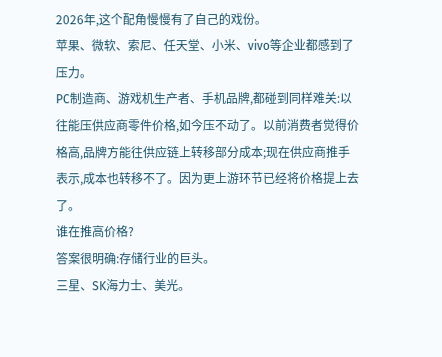2026年,这个配角慢慢有了自己的戏份。
苹果、微软、索尼、任天堂、小米、vivo等企业都感到了压力。
PC制造商、游戏机生产者、手机品牌,都碰到同样难关:以往能压供应商零件价格,如今压不动了。以前消费者觉得价格高,品牌方能往供应链上转移部分成本;现在供应商推手表示,成本也转移不了。因为更上游环节已经将价格提上去了。
谁在推高价格?
答案很明确:存储行业的巨头。
三星、SK海力士、美光。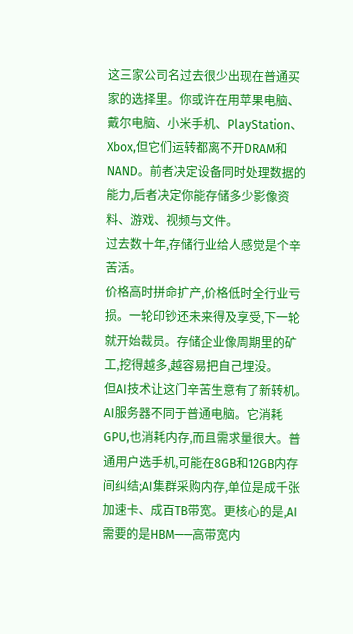这三家公司名过去很少出现在普通买家的选择里。你或许在用苹果电脑、戴尔电脑、小米手机、PlayStation、Xbox,但它们运转都离不开DRAM和NAND。前者决定设备同时处理数据的能力,后者决定你能存储多少影像资料、游戏、视频与文件。
过去数十年,存储行业给人感觉是个辛苦活。
价格高时拼命扩产,价格低时全行业亏损。一轮印钞还未来得及享受,下一轮就开始裁员。存储企业像周期里的矿工,挖得越多,越容易把自己埋没。
但AI技术让这门辛苦生意有了新转机。
AI服务器不同于普通电脑。它消耗GPU,也消耗内存,而且需求量很大。普通用户选手机,可能在8GB和12GB内存间纠结;AI集群采购内存,单位是成千张加速卡、成百TB带宽。更核心的是,AI需要的是HBM——高带宽内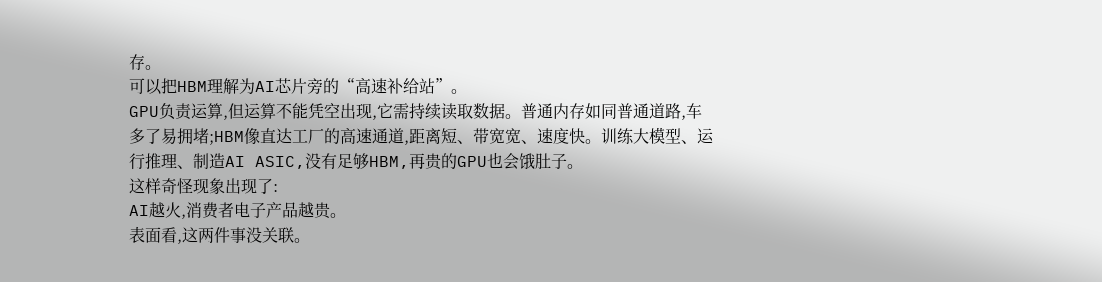存。
可以把HBM理解为AI芯片旁的“高速补给站”。
GPU负责运算,但运算不能凭空出现,它需持续读取数据。普通内存如同普通道路,车多了易拥堵;HBM像直达工厂的高速通道,距离短、带宽宽、速度快。训练大模型、运行推理、制造AI ASIC,没有足够HBM,再贵的GPU也会饿肚子。
这样奇怪现象出现了:
AI越火,消费者电子产品越贵。
表面看,这两件事没关联。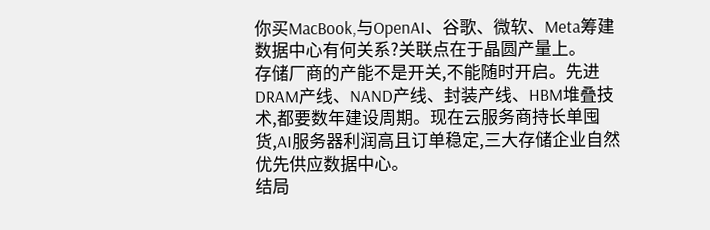你买MacBook,与OpenAI、谷歌、微软、Meta筹建数据中心有何关系?关联点在于晶圆产量上。
存储厂商的产能不是开关,不能随时开启。先进DRAM产线、NAND产线、封装产线、HBM堆叠技术,都要数年建设周期。现在云服务商持长单囤货,AI服务器利润高且订单稳定,三大存储企业自然优先供应数据中心。
结局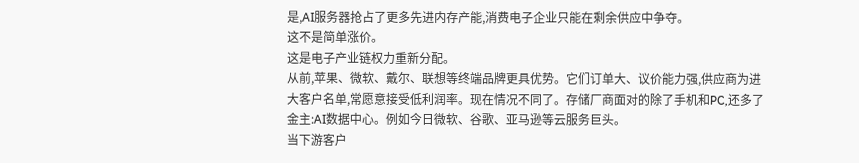是,AI服务器抢占了更多先进内存产能,消费电子企业只能在剩余供应中争夺。
这不是简单涨价。
这是电子产业链权力重新分配。
从前,苹果、微软、戴尔、联想等终端品牌更具优势。它们订单大、议价能力强,供应商为进大客户名单,常愿意接受低利润率。现在情况不同了。存储厂商面对的除了手机和PC,还多了金主:AI数据中心。例如今日微软、谷歌、亚马逊等云服务巨头。
当下游客户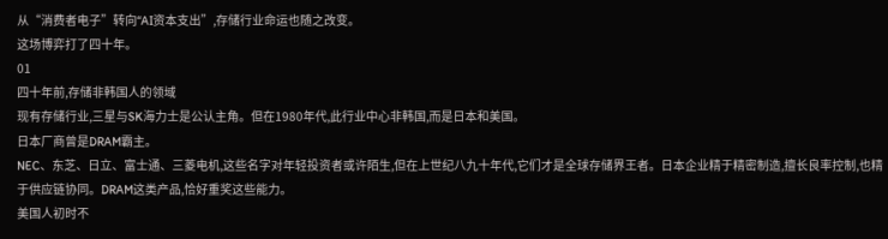从“消费者电子”转向“AI资本支出”,存储行业命运也随之改变。
这场博弈打了四十年。
01
四十年前,存储非韩国人的领域
现有存储行业,三星与SK海力士是公认主角。但在1980年代,此行业中心非韩国,而是日本和美国。
日本厂商曾是DRAM霸主。
NEC、东芝、日立、富士通、三菱电机,这些名字对年轻投资者或许陌生,但在上世纪八九十年代,它们才是全球存储界王者。日本企业精于精密制造,擅长良率控制,也精于供应链协同。DRAM这类产品,恰好重奖这些能力。
美国人初时不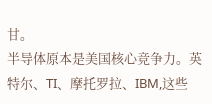甘。
半导体原本是美国核心竞争力。英特尔、TI、摩托罗拉、IBM,这些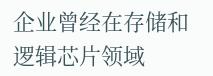企业曾经在存储和逻辑芯片领域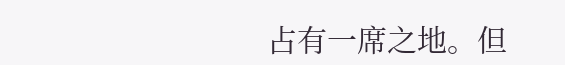占有一席之地。但